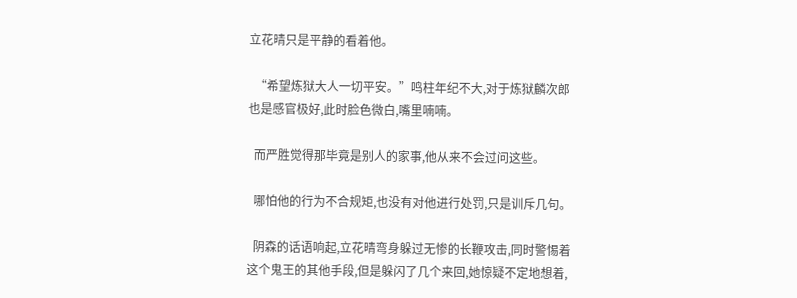立花晴只是平静的看着他。

  “希望炼狱大人一切平安。”鸣柱年纪不大,对于炼狱麟次郎也是感官极好,此时脸色微白,嘴里喃喃。

  而严胜觉得那毕竟是别人的家事,他从来不会过问这些。

  哪怕他的行为不合规矩,也没有对他进行处罚,只是训斥几句。

  阴森的话语响起,立花晴弯身躲过无惨的长鞭攻击,同时警惕着这个鬼王的其他手段,但是躲闪了几个来回,她惊疑不定地想着,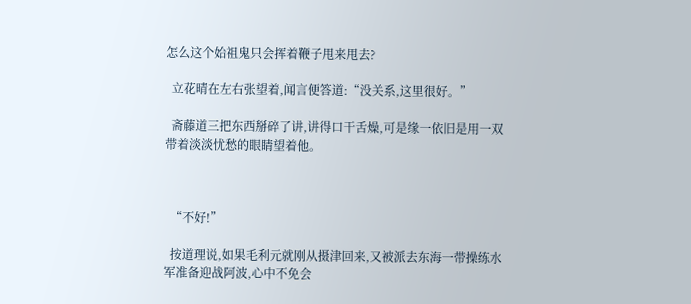怎么这个始祖鬼只会挥着鞭子甩来甩去?

  立花晴在左右张望着,闻言便答道:“没关系,这里很好。”

  斋藤道三把东西掰碎了讲,讲得口干舌燥,可是缘一依旧是用一双带着淡淡忧愁的眼睛望着他。



  “不好!”

  按道理说,如果毛利元就刚从摄津回来,又被派去东海一带操练水军准备迎战阿波,心中不免会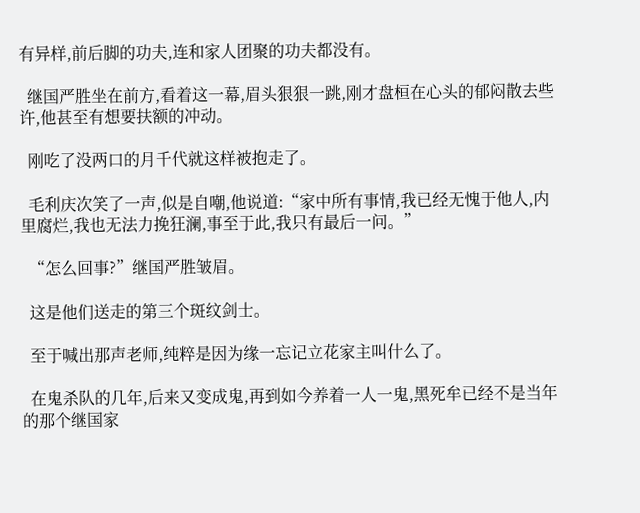有异样,前后脚的功夫,连和家人团聚的功夫都没有。

  继国严胜坐在前方,看着这一幕,眉头狠狠一跳,刚才盘桓在心头的郁闷散去些许,他甚至有想要扶额的冲动。

  刚吃了没两口的月千代就这样被抱走了。

  毛利庆次笑了一声,似是自嘲,他说道:“家中所有事情,我已经无愧于他人,内里腐烂,我也无法力挽狂澜,事至于此,我只有最后一问。”

  “怎么回事?”继国严胜皱眉。

  这是他们送走的第三个斑纹剑士。

  至于喊出那声老师,纯粹是因为缘一忘记立花家主叫什么了。

  在鬼杀队的几年,后来又变成鬼,再到如今养着一人一鬼,黑死牟已经不是当年的那个继国家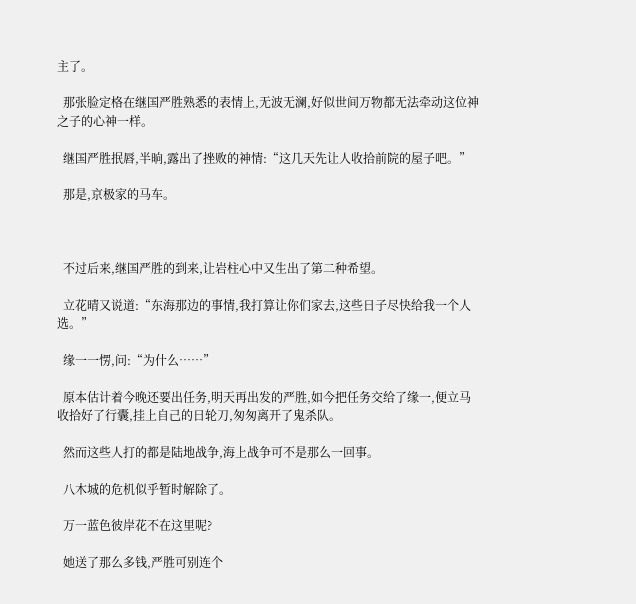主了。

  那张脸定格在继国严胜熟悉的表情上,无波无澜,好似世间万物都无法牵动这位神之子的心神一样。

  继国严胜抿唇,半晌,露出了挫败的神情:“这几天先让人收拾前院的屋子吧。”

  那是,京极家的马车。



  不过后来,继国严胜的到来,让岩柱心中又生出了第二种希望。

  立花晴又说道:“东海那边的事情,我打算让你们家去,这些日子尽快给我一个人选。”

  缘一一愣,问:“为什么……”

  原本估计着今晚还要出任务,明天再出发的严胜,如今把任务交给了缘一,便立马收拾好了行囊,挂上自己的日轮刀,匆匆离开了鬼杀队。

  然而这些人打的都是陆地战争,海上战争可不是那么一回事。

  八木城的危机似乎暂时解除了。

  万一蓝色彼岸花不在这里呢?

  她送了那么多钱,严胜可别连个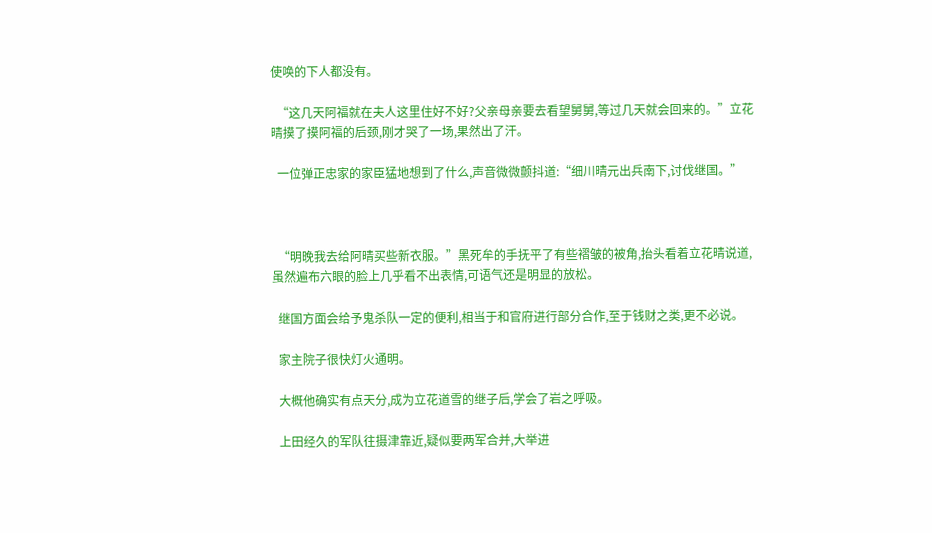使唤的下人都没有。

  “这几天阿福就在夫人这里住好不好?父亲母亲要去看望舅舅,等过几天就会回来的。”立花晴摸了摸阿福的后颈,刚才哭了一场,果然出了汗。

  一位弹正忠家的家臣猛地想到了什么,声音微微颤抖道:“细川晴元出兵南下,讨伐继国。”



  “明晚我去给阿晴买些新衣服。”黑死牟的手抚平了有些褶皱的被角,抬头看着立花晴说道,虽然遍布六眼的脸上几乎看不出表情,可语气还是明显的放松。

  继国方面会给予鬼杀队一定的便利,相当于和官府进行部分合作,至于钱财之类,更不必说。

  家主院子很快灯火通明。

  大概他确实有点天分,成为立花道雪的继子后,学会了岩之呼吸。

  上田经久的军队往摄津靠近,疑似要两军合并,大举进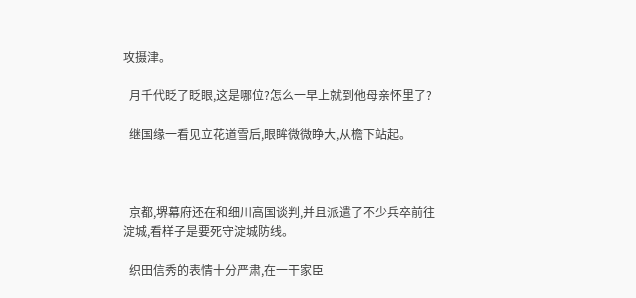攻摄津。

  月千代眨了眨眼,这是哪位?怎么一早上就到他母亲怀里了?

  继国缘一看见立花道雪后,眼眸微微睁大,从檐下站起。



  京都,堺幕府还在和细川高国谈判,并且派遣了不少兵卒前往淀城,看样子是要死守淀城防线。

  织田信秀的表情十分严肃,在一干家臣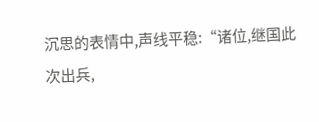沉思的表情中,声线平稳:“诸位,继国此次出兵,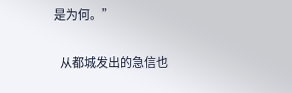是为何。”

  从都城发出的急信也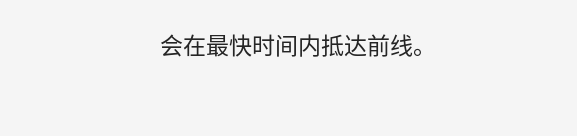会在最快时间内抵达前线。